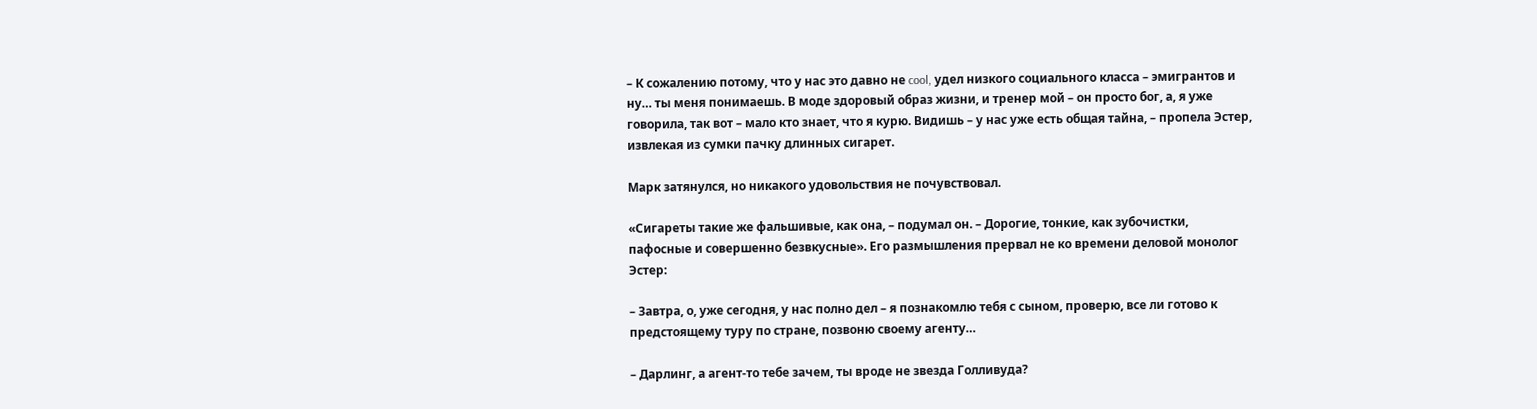– К сожалению потому, что у нас это давно не cool, удел низкого социального класса – эмигрантов и ну… ты меня понимаешь. В моде здоровый образ жизни, и тренер мой – он просто бог, а, я уже говорила, так вот – мало кто знает, что я курю. Видишь – у нас уже есть общая тайна, – пропела Эстер, извлекая из сумки пачку длинных сигарет.

Марк затянулся, но никакого удовольствия не почувствовал.

«Сигареты такие же фальшивые, как она, – подумал он. – Дорогие, тонкие, как зубочистки, пафосные и совершенно безвкусные». Его размышления прервал не ко времени деловой монолог Эстер:

– Завтра, о, уже сегодня, у нас полно дел – я познакомлю тебя с сыном, проверю, все ли готово к предстоящему туру по стране, позвоню своему агенту…

– Дарлинг, а агент-то тебе зачем, ты вроде не звезда Голливуда?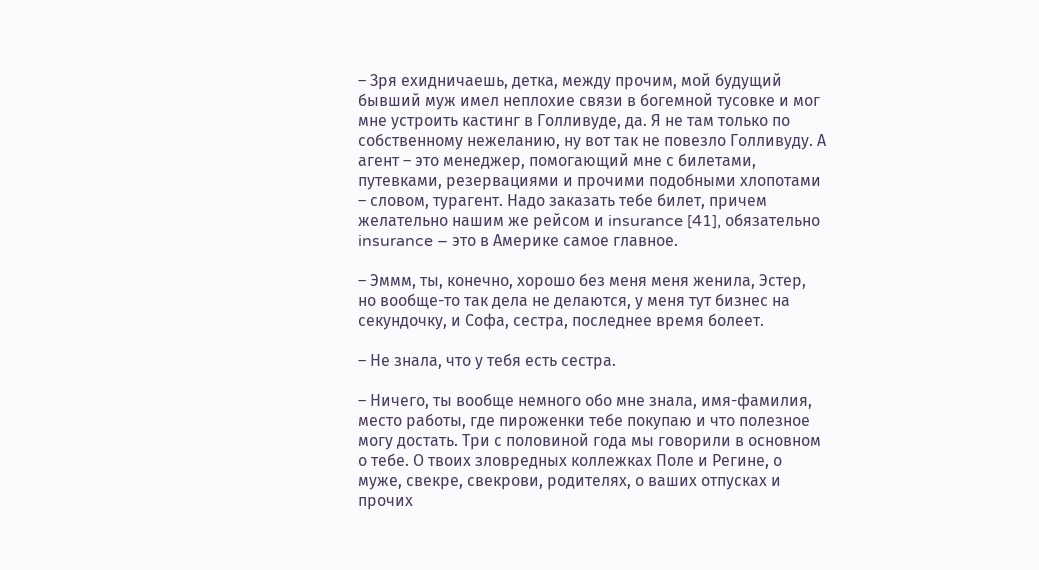– Зря ехидничаешь, детка, между прочим, мой будущий бывший муж имел неплохие связи в богемной тусовке и мог мне устроить кастинг в Голливуде, да. Я не там только по собственному нежеланию, ну вот так не повезло Голливуду. А агент – это менеджер, помогающий мне с билетами, путевками, резервациями и прочими подобными хлопотами – словом, турагент. Надо заказать тебе билет, причем желательно нашим же рейсом и insurance [41], обязательно insurance – это в Америке самое главное.

– Эммм, ты, конечно, хорошо без меня меня женила, Эстер, но вообще-то так дела не делаются, у меня тут бизнес на секундочку, и Софа, сестра, последнее время болеет.

– Не знала, что у тебя есть сестра.

– Ничего, ты вообще немного обо мне знала, имя-фамилия, место работы, где пироженки тебе покупаю и что полезное могу достать. Три с половиной года мы говорили в основном о тебе. О твоих зловредных коллежках Поле и Регине, о муже, свекре, свекрови, родителях, о ваших отпусках и прочих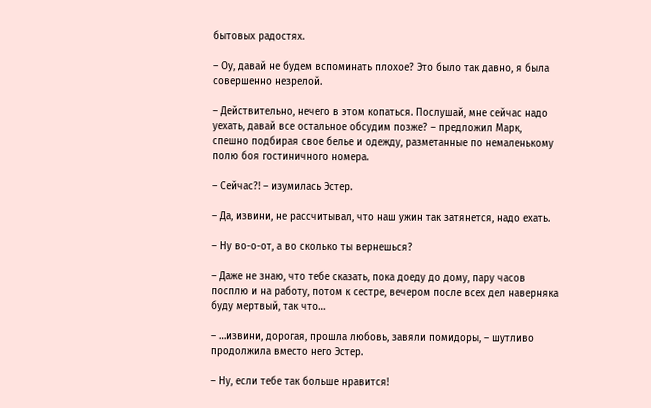бытовых радостях.

– Оу, давай не будем вспоминать плохое? Это было так давно, я была совершенно незрелой.

– Действительно, нечего в этом копаться. Послушай, мне сейчас надо уехать, давай все остальное обсудим позже? – предложил Марк, спешно подбирая свое белье и одежду, разметанные по немаленькому полю боя гостиничного номера.

– Сейчас?! – изумилась Эстер.

– Да, извини, не рассчитывал, что наш ужин так затянется, надо ехать.

– Ну во-о-от, а во сколько ты вернешься?

– Даже не знаю, что тебе сказать, пока доеду до дому, пару часов посплю и на работу, потом к сестре, вечером после всех дел наверняка буду мертвый, так что…

– …извини, дорогая, прошла любовь, завяли помидоры, – шутливо продолжила вместо него Эстер.

– Ну, если тебе так больше нравится!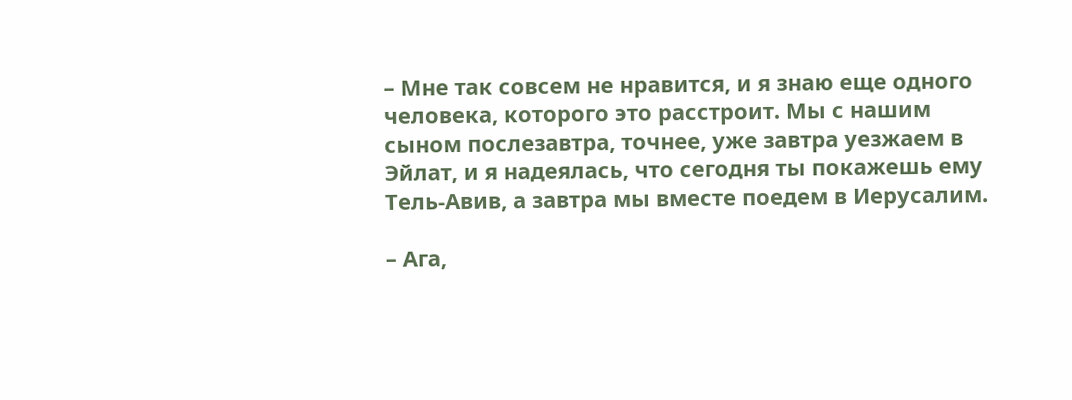– Мне так совсем не нравится, и я знаю еще одного человека, которого это расстроит. Мы с нашим сыном послезавтра, точнее, уже завтра уезжаем в Эйлат, и я надеялась, что сегодня ты покажешь ему Тель-Авив, а завтра мы вместе поедем в Иерусалим.

– Ага,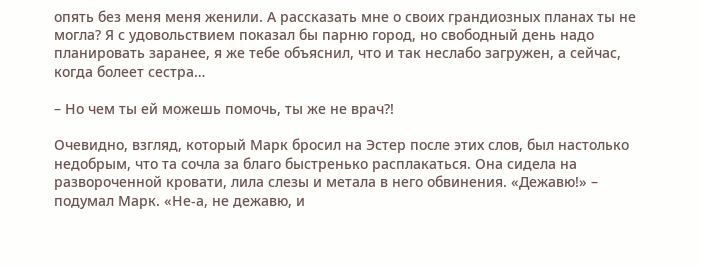опять без меня меня женили. А рассказать мне о своих грандиозных планах ты не могла? Я с удовольствием показал бы парню город, но свободный день надо планировать заранее, я же тебе объяснил, что и так неслабо загружен, а сейчас, когда болеет сестра…

– Но чем ты ей можешь помочь, ты же не врач?!

Очевидно, взгляд, который Марк бросил на Эстер после этих слов, был настолько недобрым, что та сочла за благо быстренько расплакаться. Она сидела на развороченной кровати, лила слезы и метала в него обвинения. «Дежавю!» – подумал Марк. «Не-а, не дежавю, и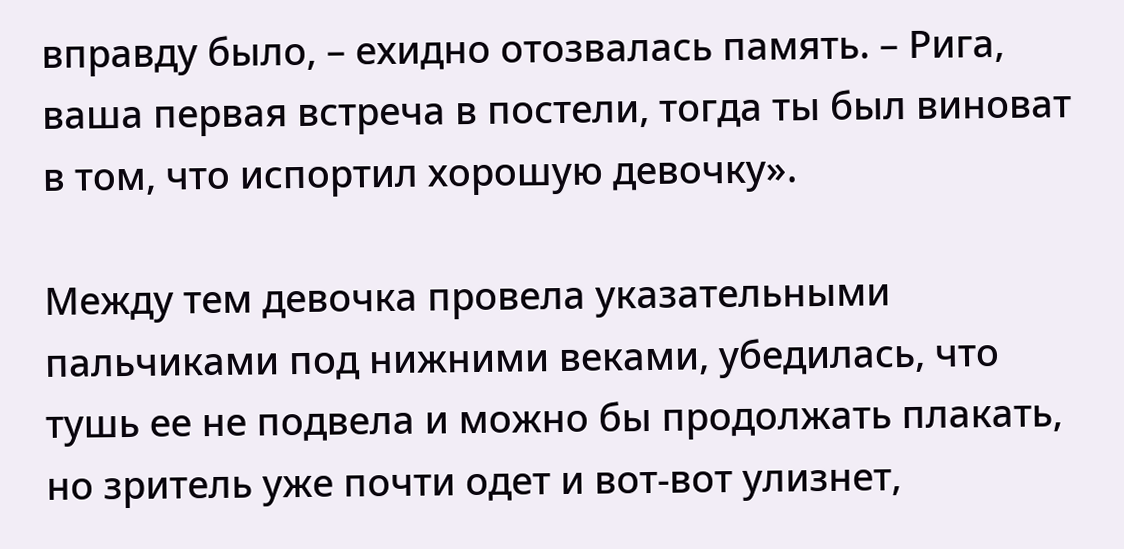вправду было, – ехидно отозвалась память. – Рига, ваша первая встреча в постели, тогда ты был виноват в том, что испортил хорошую девочку».

Между тем девочка провела указательными пальчиками под нижними веками, убедилась, что тушь ее не подвела и можно бы продолжать плакать, но зритель уже почти одет и вот-вот улизнет,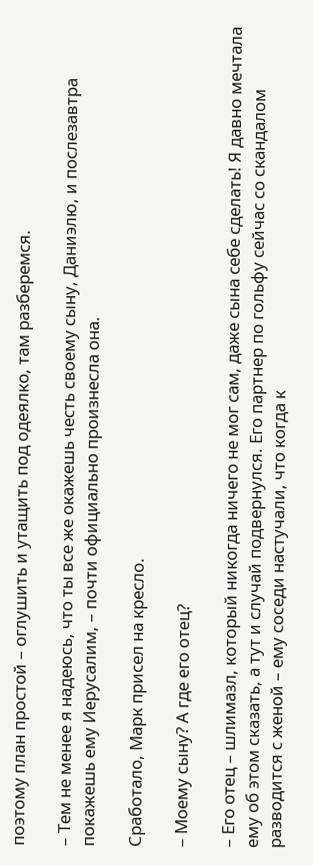поэтому план простой – оглушить и утащить под одеялко, там разберемся.

– Тем не менее я надеюсь, что ты все же окажешь честь своему сыну, Даниэлю, и послезавтра покажешь ему Иерусалим, – почти официально произнесла она.

Сработало, Марк присел на кресло.

– Моему сыну? А где его отец?

– Его отец – шлимазл, который никогда ничего не мог сам, даже сына себе сделать! Я давно мечтала ему об этом сказать, а тут и случай подвернулся. Его партнер по гольфу сейчас со скандалом разводится с женой – ему соседи настучали, что когда к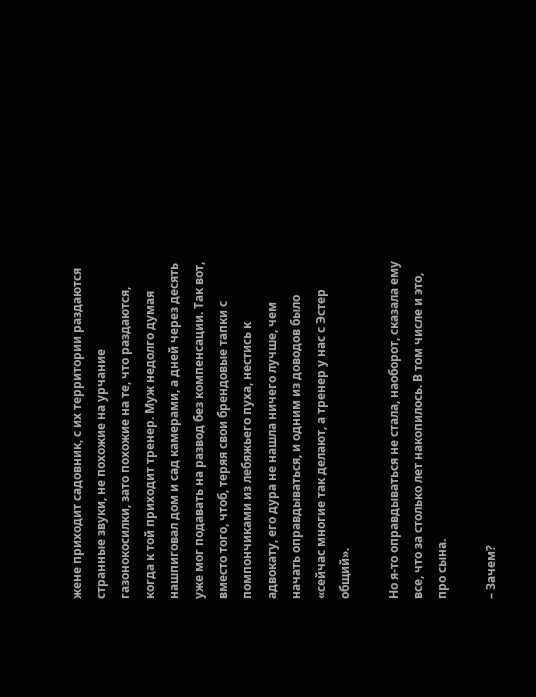жене приходит садовник, с их территории раздаются странные звуки, не похожие на урчание газонокосилки, зато похожие на те, что раздаются, когда к той приходит тренер. Муж недолго думая нашпиговал дом и сад камерами, а дней через десять уже мог подавать на развод без компенсации. Так вот, вместо того, чтоб, теряя свои брендовые тапки с помпончиками из лебяжьего пуха, нестись к адвокату, его дура не нашла ничего лучше, чем начать оправдываться, и одним из доводов было «сейчас многие так делают, а тренер у нас с Эстер общий».

Но я-то оправдываться не стала, наоборот, сказала ему все, что за столько лет накопилось. В том числе и это, про сына.

– Зачем?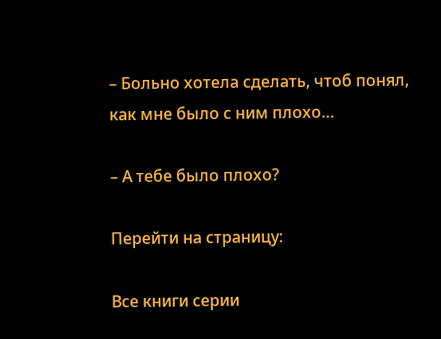– Больно хотела сделать, чтоб понял, как мне было с ним плохо…

– А тебе было плохо?

Перейти на страницу:

Все книги серии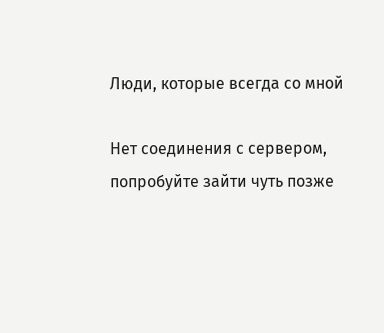Люди, которые всегда со мной

Нет соединения с сервером, попробуйте зайти чуть позже